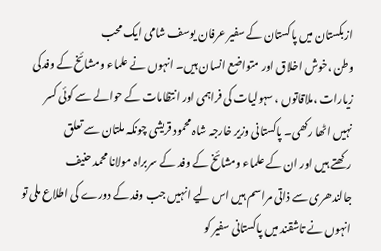ازبکستان میں پاکستان کے سفیر عرفان یوسف شامی ایک محب
وطن ،خوش اخلاق اور متواضع انسان ہیں۔ انہوں نے علماء ومشائخ کے وفدکی
زیارات ،ملاقاتوں ، سہولیات کی فراہمی اور انتظامات کے حوالے سے کوئی کسر
نہیں اٹھا رکھی۔ پاکستانی وزیر خارجہ شاہ محمود قریشی چونکہ ملتان سے تعلق
رکھتے ہیں اور ان کے علماء ومشائخ کے وفد کے سربراہ مولانا محمد حنیف
جالندھری سے ذاتی مراسم ہیں اس لیے انہیں جب وفد کے دورے کی اطلاع ملی تو
انہوں نے تاشقند میں پاکستانی سفیر کو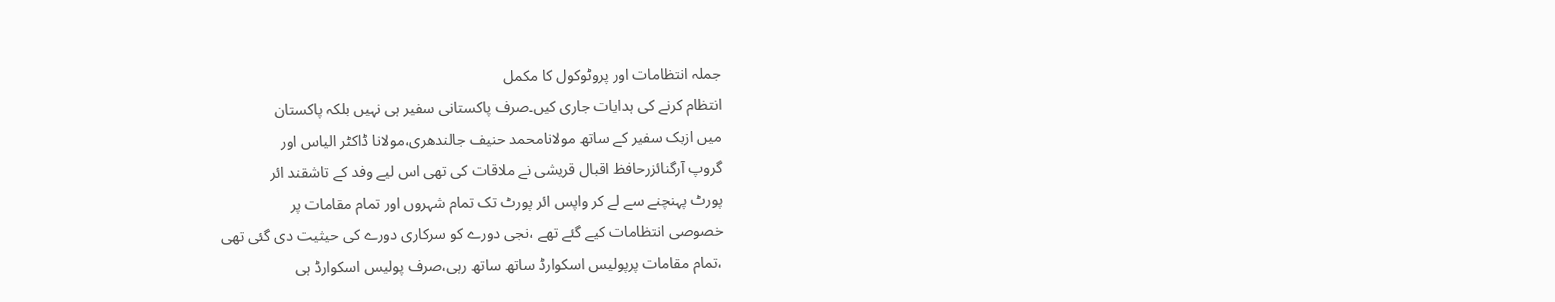جملہ انتظامات اور پروٹوکول کا مکمل
انتظام کرنے کی ہدایات جاری کیں۔صرف پاکستانی سفیر ہی نہیں بلکہ پاکستان
میں ازبک سفیر کے ساتھ مولانامحمد حنیف جالندھری،مولانا ڈاکٹر الیاس اور
گروپ آرگنائزرحافظ اقبال قریشی نے ملاقات کی تھی اس لیے وفد کے تاشقند ائر
پورٹ پہنچنے سے لے کر واپس ائر پورٹ تک تمام شہروں اور تمام مقامات پر
خصوصی انتظامات کیے گئے تھے ،نجی دورے کو سرکاری دورے کی حیثیت دی گئی تھی
،تمام مقامات پرپولیس اسکوارڈ ساتھ ساتھ رہی،صرف پولیس اسکوارڈ ہی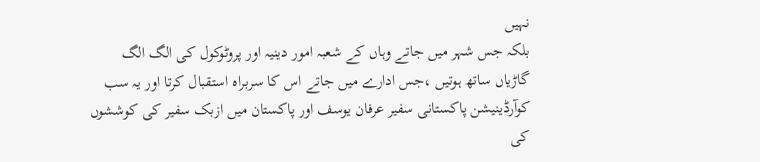نہیں
بلکہ جس شہر میں جاتے وہاں کے شعبہ امور دینیہ اور پروٹوکول کی الگ الگ
گاڑیاں ساتھ ہوتیں ،جس ادارے میں جاتے اس کا سربراہ استقبال کرتا اور یہ سب
کوآرڈینیشن پاکستانی سفیر عرفان یوسف اور پاکستان میں ازبک سفیر کی کوششوں
کی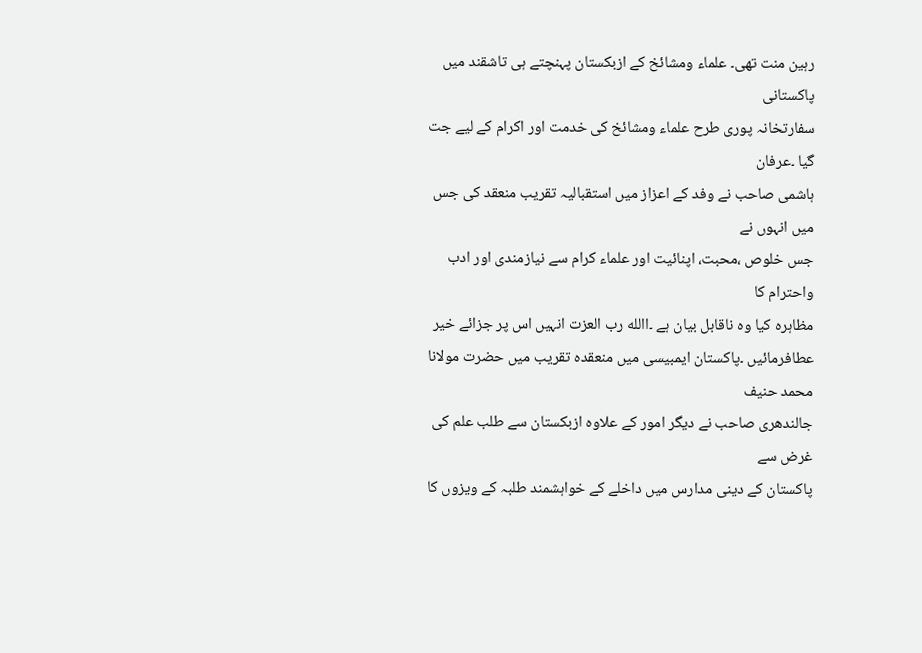رہین منت تھی۔ علماء ومشائخ کے ازبکستان پہنچتے ہی تاشقند میں پاکستانی
سفارتخانہ پوری طرح علماء ومشائخ کی خدمت اور اکرام کے لیے جت گیا ۔عرفان
ہاشمی صاحب نے وفد کے اعزاز میں استقبالیہ تقریب منعقد کی جس میں انہوں نے
جس خلوص ،محبت، اپنائیت اور علماء کرام سے نیازمندی اور ادب واحترام کا
مظاہرہ کیا وہ ناقابل بیان ہے ۔االله رب العزت انہیں اس پر جزائے خیر
عطافرمائیں ۔پاکستان ایمبیسی میں منعقدہ تقریب میں حضرت مولانا محمد حنیف
جالندھری صاحب نے دیگر امور کے علاوہ ازبکستان سے طلب علم کی غرض سے
پاکستان کے دینی مدارس میں داخلے کے خواہشمند طلبہ کے ویزوں کا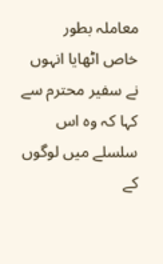معاملہ بطور
خاص اٹھایا انہوں نے سفیر محترم سے کہا کہ وہ اس سلسلے میں لوگوں کے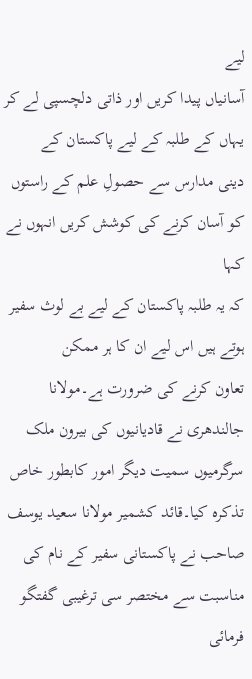لیے
آسانیاں پیدا کریں اور ذاتی دلچسپی لے کر یہاں کے طلبہ کے لیے پاکستان کے
دینی مدارس سے حصولِ علم کے راستوں کو آسان کرنے کی کوشش کریں انہوں نے کہا
کہ یہ طلبہ پاکستان کے لیے بے لوث سفیر ہوتے ہیں اس لیے ان کا ہر ممکن
تعاون کرنے کی ضرورت ہے۔مولانا جالندھری نے قادیانیوں کی بیرون ملک
سرگرمیوں سمیت دیگر امور کابطور خاص تذکرہ کیا۔قائد کشمیر مولانا سعید یوسف
صاحب نے پاکستانی سفیر کے نام کی مناسبت سے مختصر سی ترغیبی گفتگو فرمائی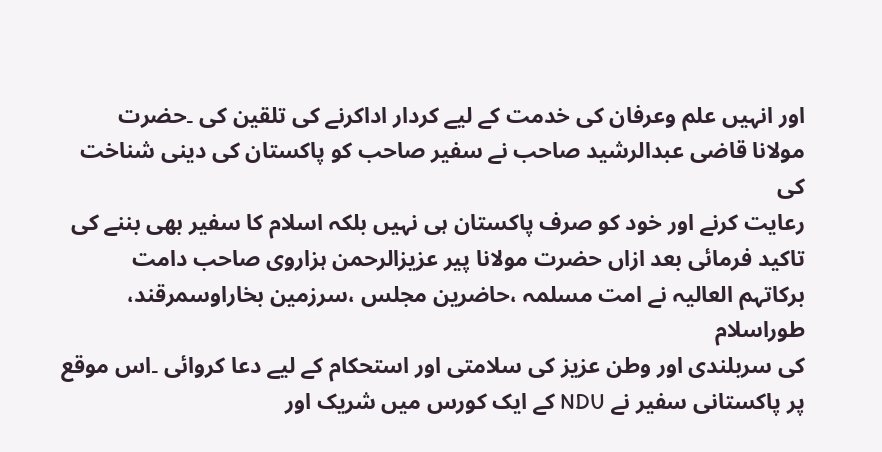اور انہیں علم وعرفان کی خدمت کے لیے کردار اداکرنے کی تلقین کی ۔حضرت
مولانا قاضی عبدالرشید صاحب نے سفیر صاحب کو پاکستان کی دینی شناخت کی
رعایت کرنے اور خود کو صرف پاکستان ہی نہیں بلکہ اسلام کا سفیر بھی بننے کی
تاکید فرمائی بعد ازاں حضرت مولانا پیر عزیزالرحمن ہزاروی صاحب دامت
برکاتہم العالیہ نے امت مسلمہ ،حاضرین مجلس ،سرزمین بخاراوسمرقند، طوراسلام
کی سربلندی اور وطن عزیز کی سلامتی اور استحکام کے لیے دعا کروائی ۔اس موقع
پر پاکستانی سفیر نے NDU کے ایک کورس میں شریک اور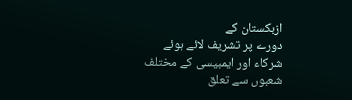ازبکستان کے
دورے پر تشریف لائے ہوئے شرکاء اور ایمبیسی کے مختلف شعبوں سے تعلق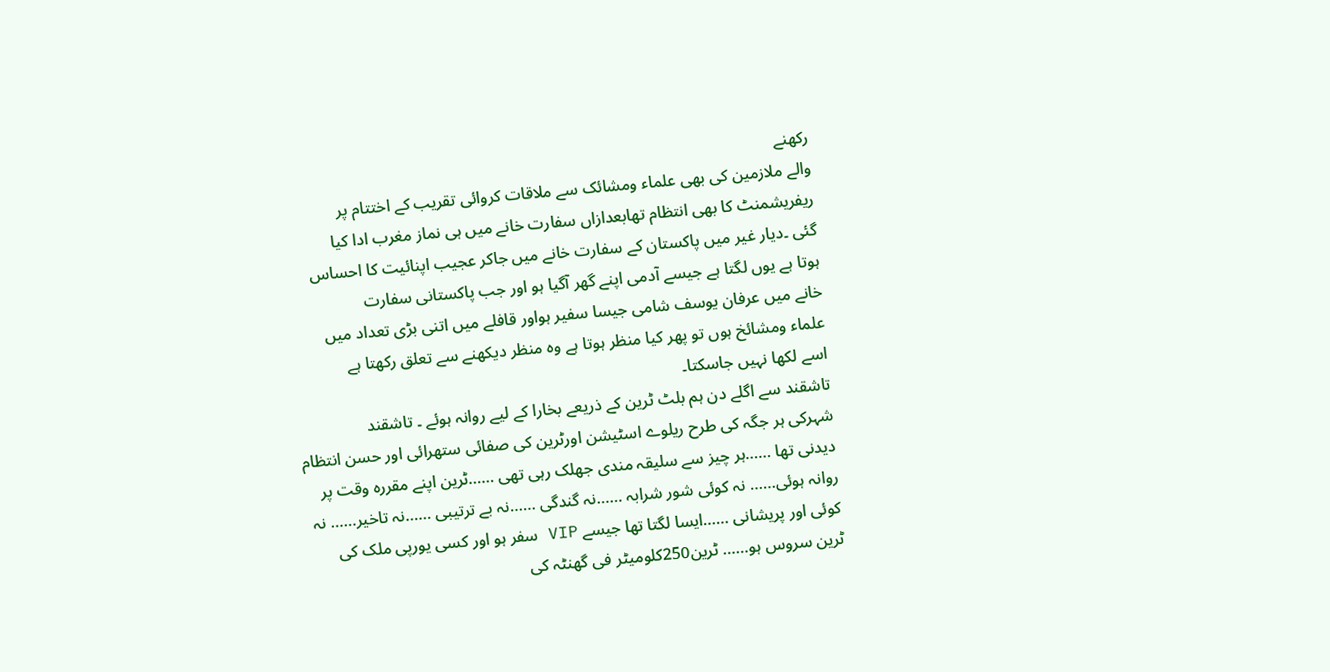رکھنے
والے ملازمین کی بھی علماء ومشائک سے ملاقات کروائی تقریب کے اختتام پر
ریفریشمنٹ کا بھی انتظام تھابعدازاں سفارت خانے میں ہی نماز مغرب ادا کیا
گئی ۔دیار غیر میں پاکستان کے سفارت خانے میں جاکر عجیب اپنائیت کا احساس
ہوتا ہے یوں لگتا ہے جیسے آدمی اپنے گھر آگیا ہو اور جب پاکستانی سفارت
خانے میں عرفان یوسف شامی جیسا سفیر ہواور قافلے میں اتنی بڑی تعداد میں
علماء ومشائخ ہوں تو پھر کیا منظر ہوتا ہے وہ منظر دیکھنے سے تعلق رکھتا ہے
اسے لکھا نہیں جاسکتا۔
تاشقند سے اگلے دن ہم بلٹ ٹرین کے ذریعے بخارا کے لیے روانہ ہوئے ۔ تاشقند
شہرکی ہر جگہ کی طرح ریلوے اسٹیشن اورٹرین کی صفائی ستھرائی اور حسن انتظام
دیدنی تھا ……ہر چیز سے سلیقہ مندی جھلک رہی تھی ……ٹرین اپنے مقررہ وقت پر
روانہ ہوئی…… نہ کوئی شور شرابہ ……نہ گندگی ……نہ بے ترتیبی ……نہ تاخیر…… نہ
کوئی اور پریشانی ……ایسا لگتا تھا جیسے VIP سفر ہو اور کسی یورپی ملک کی
ٹرین سروس ہو…… ٹرین250کلومیٹر فی گھنٹہ کی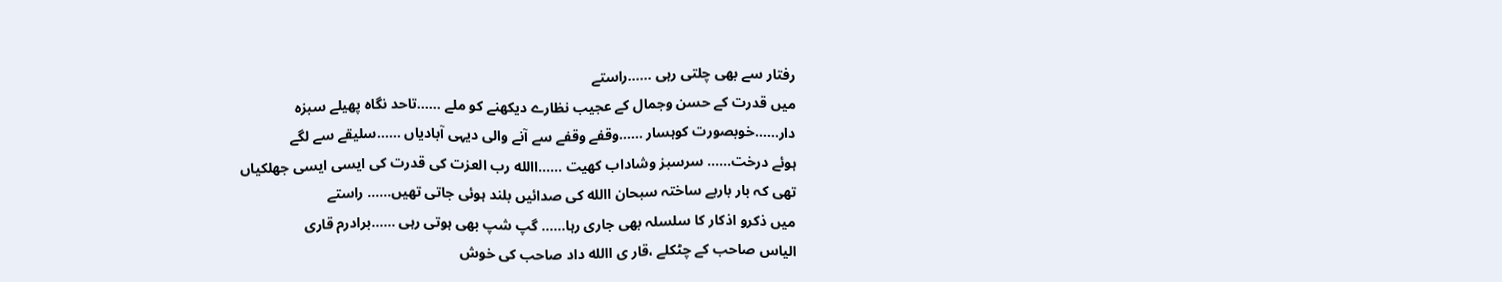رفتار سے بھی چلتی رہی ……راستے
میں قدرت کے حسن وجمال کے عجیب نظارے دیکھنے کو ملے ……تاحد نگاہ پھیلے سبزہ
دار……خوبصورت کوہسار ……وقفے وقفے سے آنے والی دیہی آبادیاں ……سلیقے سے لگے
ہوئے درخت…… سرسبز وشاداب کھیت ……االله رب العزت کی قدرت کی ایسی ایسی جھلکیاں
تھی کہ بار باربے ساختہ سبحان االله کی صدائیں بلند ہوئی جاتی تھیں…… راستے
میں ذکرو اذکار کا سلسلہ بھی جاری رہا…… گپ شپ بھی ہوتی رہی ……برادرم قاری
الیاس صاحب کے چٹکلے ،قار ی االله داد صاحب کی خوش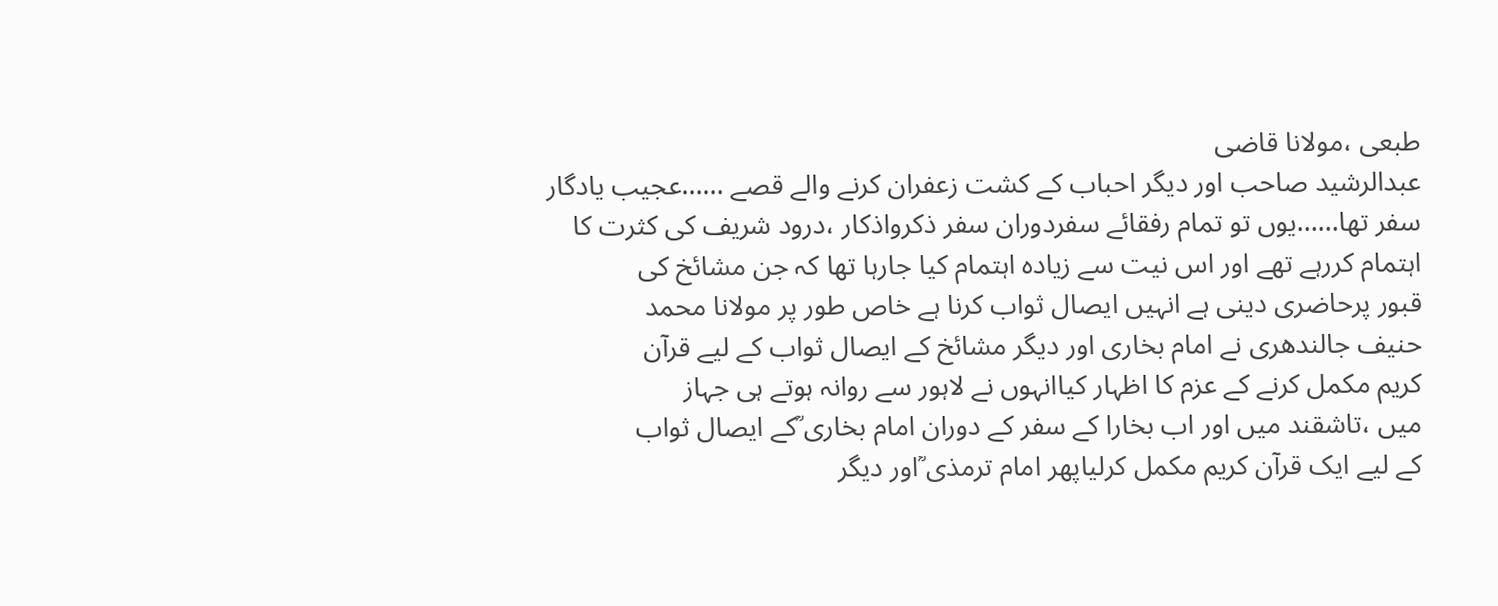طبعی ،مولانا قاضی
عبدالرشید صاحب اور دیگر احباب کے کشت زعفران کرنے والے قصے ……عجیب یادگار
سفر تھا……یوں تو تمام رفقائے سفردوران سفر ذکرواذکار ،درود شریف کی کثرت کا
اہتمام کررہے تھے اور اس نیت سے زیادہ اہتمام کیا جارہا تھا کہ جن مشائخ کی
قبور پرحاضری دینی ہے انہیں ایصال ثواب کرنا ہے خاص طور پر مولانا محمد
حنیف جالندھری نے امام بخاری اور دیگر مشائخ کے ایصال ثواب کے لیے قرآن
کریم مکمل کرنے کے عزم کا اظہار کیاانہوں نے لاہور سے روانہ ہوتے ہی جہاز
میں ،تاشقند میں اور اب بخارا کے سفر کے دوران امام بخاری ؒکے ایصال ثواب
کے لیے ایک قرآن کریم مکمل کرلیاپھر امام ترمذی ؒاور دیگر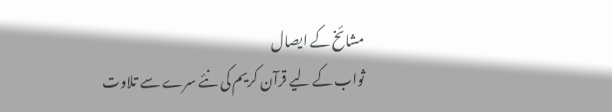مشائخ کے ایصال
ثواب کے لیے قرآن کریم کی نئے سرے سے تلاوت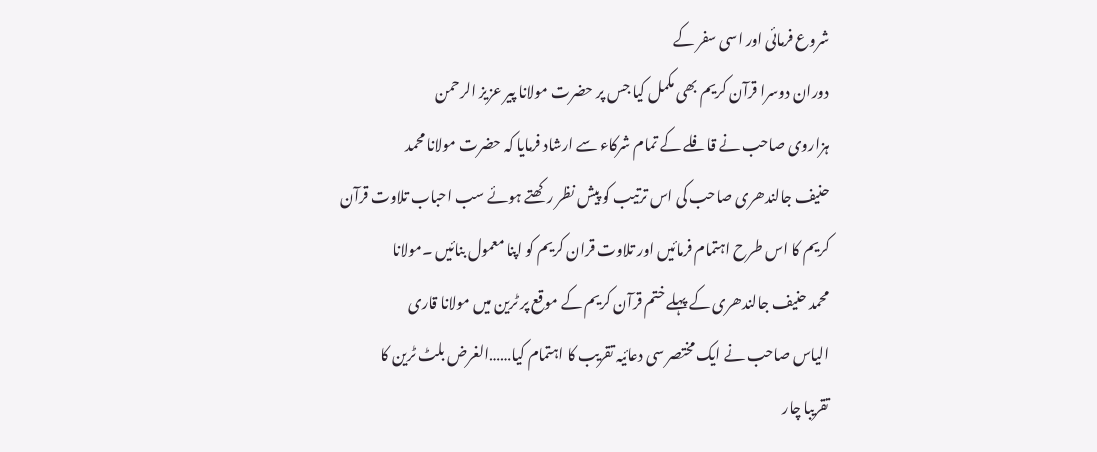شروع فرمائی اور اسی سفر کے
دوران دوسرا قرآن کریم بھی مکمل کیا جس پر حضرت مولانا پیر عزیز الرحمن
ہزاروی صاحب نے قافلے کے تمام شرکاء سے ارشاد فرمایا کہ حضرت مولانا محمد
حنیف جالندھری صاحب کی اس ترتیب کو پیش نظر رکھتے ہوئے سب احباب تلاوت قرآن
کریم کا اس طرح اہتمام فرمائیں اور تلاوت قران کریم کو اپنا معمول بنائیں ۔مولانا
محمد حنیف جالندھری کے پہلے ختم قرآن کریم کے موقع پر ٹرین میں مولانا قاری
الیاس صاحب نے ایک مختصر سی دعائیہ تقریب کا اہتمام کیا……الغرض بلٹ ٹرین کا
تقریبا چار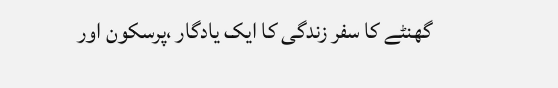گھنٹے کا سفر زندگی کا ایک یادگار ،پرسکون اور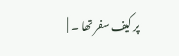پر کیف سفر تھا ۔ |